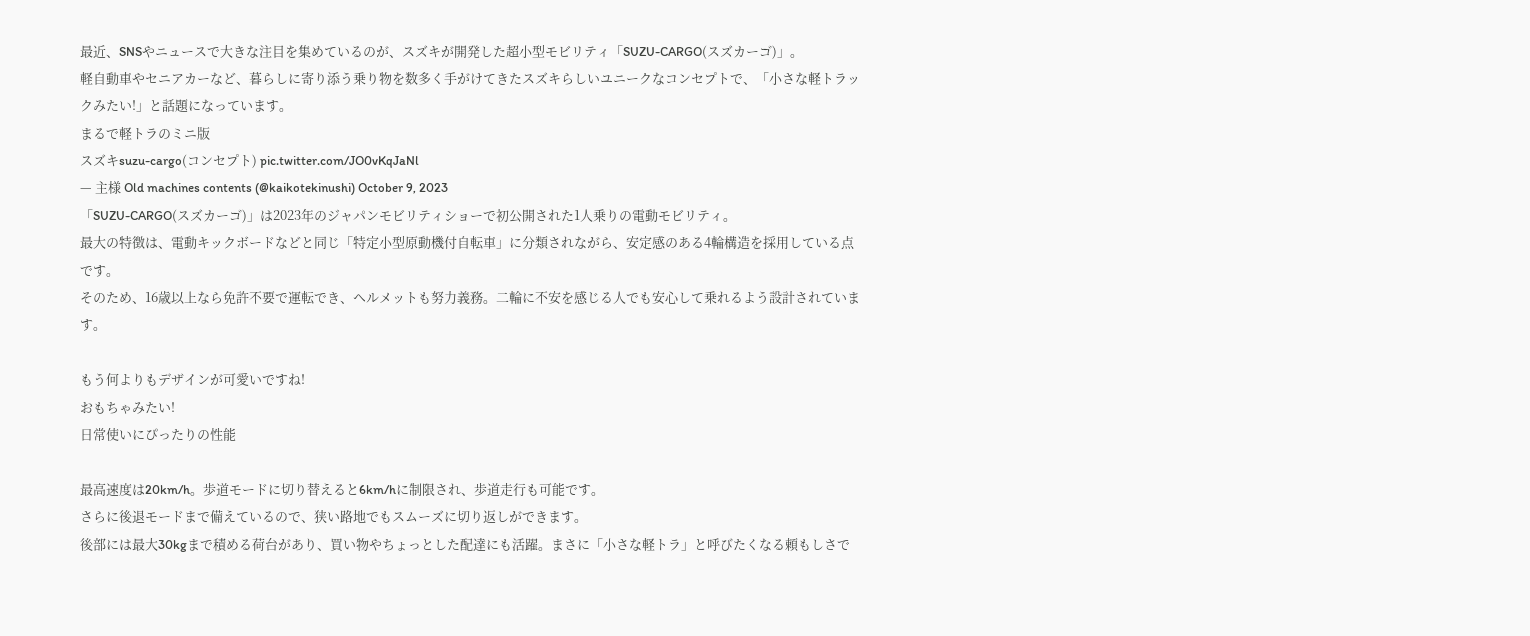最近、SNSやニュースで大きな注目を集めているのが、スズキが開発した超小型モビリティ「SUZU-CARGO(スズカーゴ)」。
軽自動車やセニアカーなど、暮らしに寄り添う乗り物を数多く手がけてきたスズキらしいユニークなコンセプトで、「小さな軽トラックみたい!」と話題になっています。
まるで軽トラのミニ版
スズキsuzu-cargo(コンセプト) pic.twitter.com/JO0vKqJaNl
— 主様 Old machines contents (@kaikotekinushi) October 9, 2023
「SUZU-CARGO(スズカーゴ)」は2023年のジャパンモビリティショーで初公開された1人乗りの電動モビリティ。
最大の特徴は、電動キックボードなどと同じ「特定小型原動機付自転車」に分類されながら、安定感のある4輪構造を採用している点です。
そのため、16歳以上なら免許不要で運転でき、ヘルメットも努力義務。二輪に不安を感じる人でも安心して乗れるよう設計されています。

もう何よりもデザインが可愛いですね!
おもちゃみたい!
日常使いにぴったりの性能

最高速度は20km/h。歩道モードに切り替えると6km/hに制限され、歩道走行も可能です。
さらに後退モードまで備えているので、狭い路地でもスムーズに切り返しができます。
後部には最大30kgまで積める荷台があり、買い物やちょっとした配達にも活躍。まさに「小さな軽トラ」と呼びたくなる頼もしさで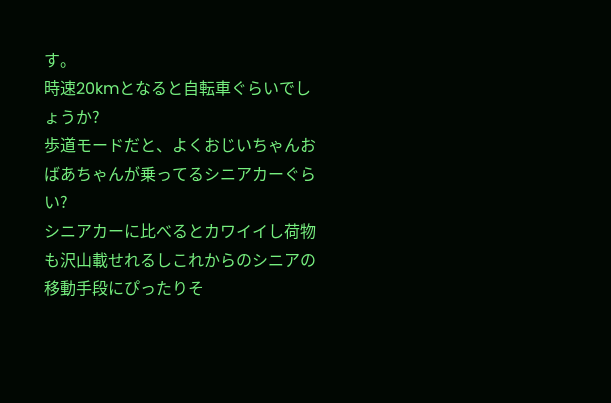す。
時速20kmとなると自転車ぐらいでしょうか?
歩道モードだと、よくおじいちゃんおばあちゃんが乗ってるシニアカーぐらい?
シニアカーに比べるとカワイイし荷物も沢山載せれるしこれからのシニアの移動手段にぴったりそ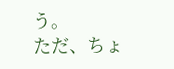う。
ただ、ちょ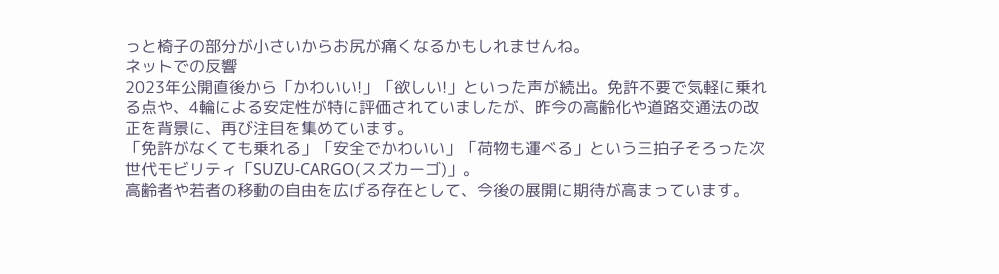っと椅子の部分が小さいからお尻が痛くなるかもしれませんね。
ネットでの反響
2023年公開直後から「かわいい!」「欲しい!」といった声が続出。免許不要で気軽に乗れる点や、4輪による安定性が特に評価されていましたが、昨今の高齢化や道路交通法の改正を背景に、再び注目を集めています。
「免許がなくても乗れる」「安全でかわいい」「荷物も運べる」という三拍子そろった次世代モビリティ「SUZU-CARGO(スズカーゴ)」。
高齢者や若者の移動の自由を広げる存在として、今後の展開に期待が高まっています。